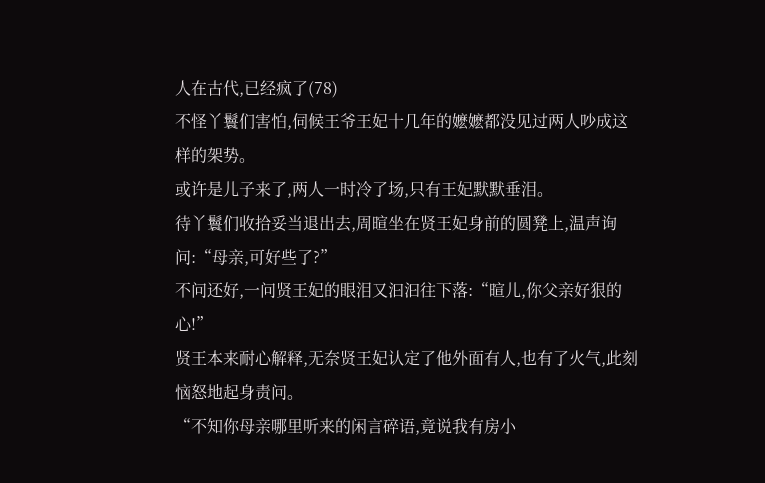人在古代,已经疯了(78)
不怪丫鬟们害怕,伺候王爷王妃十几年的嬷嬷都没见过两人吵成这样的架势。
或许是儿子来了,两人一时冷了场,只有王妃默默垂泪。
待丫鬟们收拾妥当退出去,周暄坐在贤王妃身前的圆凳上,温声询问:“母亲,可好些了?”
不问还好,一问贤王妃的眼泪又汩汩往下落:“暄儿,你父亲好狠的心!”
贤王本来耐心解释,无奈贤王妃认定了他外面有人,也有了火气,此刻恼怒地起身责问。
“不知你母亲哪里听来的闲言碎语,竟说我有房小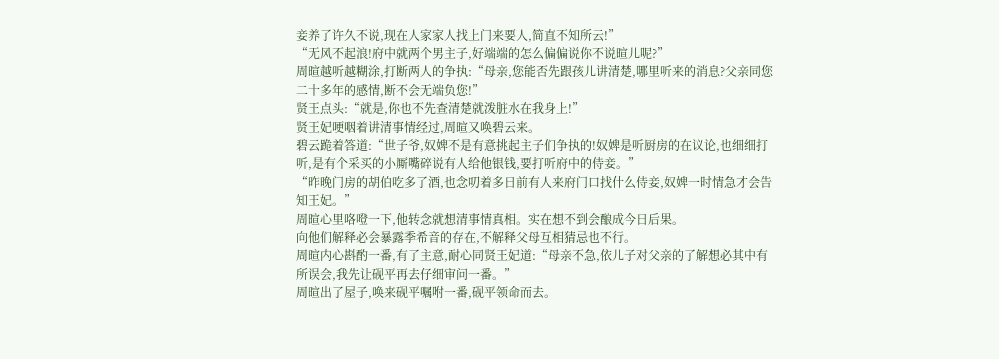妾养了许久不说,现在人家家人找上门来要人,简直不知所云!”
“无风不起浪!府中就两个男主子,好端端的怎么偏偏说你不说暄儿呢?”
周暄越听越糊涂,打断两人的争执:“母亲,您能否先跟孩儿讲清楚,哪里听来的消息?父亲同您二十多年的感情,断不会无端负您!”
贤王点头:“就是,你也不先查清楚就泼脏水在我身上!”
贤王妃哽咽着讲清事情经过,周暄又唤碧云来。
碧云跪着答道:“世子爷,奴婢不是有意挑起主子们争执的!奴婢是听厨房的在议论,也细细打听,是有个采买的小厮嘴碎说有人给他银钱,要打听府中的侍妾。”
“昨晚门房的胡伯吃多了酒,也念叨着多日前有人来府门口找什么侍妾,奴婢一时情急才会告知王妃。”
周暄心里咯噔一下,他转念就想清事情真相。实在想不到会酿成今日后果。
向他们解释必会暴露季希音的存在,不解释父母互相猜忌也不行。
周暄内心斟酌一番,有了主意,耐心同贤王妃道:“母亲不急,依儿子对父亲的了解想必其中有所误会,我先让砚平再去仔细审问一番。”
周暄出了屋子,唤来砚平嘱咐一番,砚平领命而去。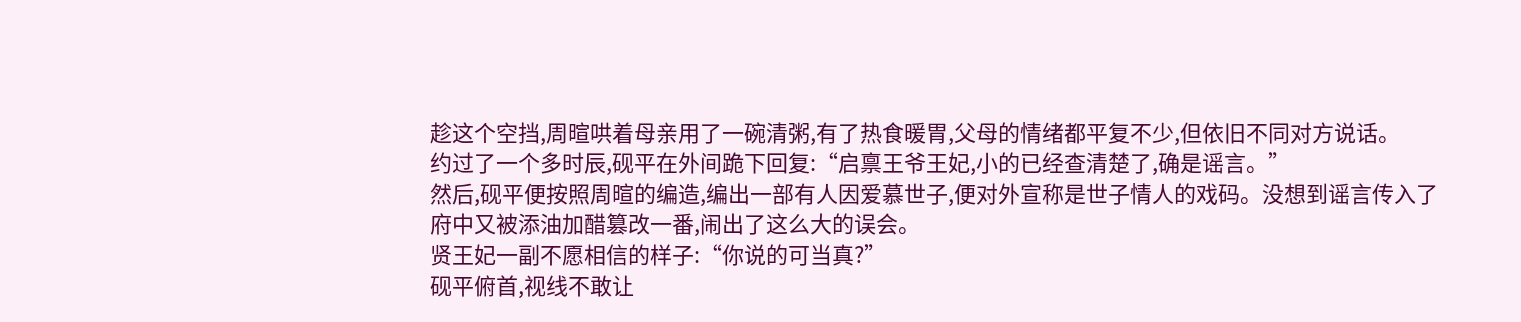趁这个空挡,周暄哄着母亲用了一碗清粥,有了热食暖胃,父母的情绪都平复不少,但依旧不同对方说话。
约过了一个多时辰,砚平在外间跪下回复:“启禀王爷王妃,小的已经查清楚了,确是谣言。”
然后,砚平便按照周暄的编造,编出一部有人因爱慕世子,便对外宣称是世子情人的戏码。没想到谣言传入了府中又被添油加醋篡改一番,闹出了这么大的误会。
贤王妃一副不愿相信的样子:“你说的可当真?”
砚平俯首,视线不敢让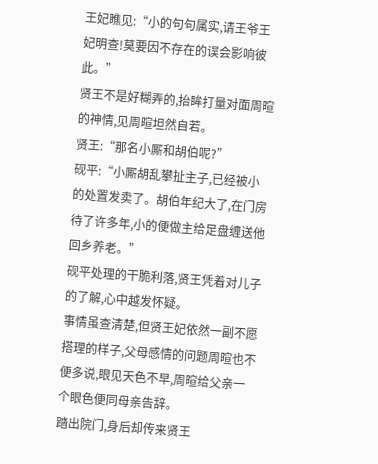王妃瞧见:“小的句句属实,请王爷王妃明查!莫要因不存在的误会影响彼此。”
贤王不是好糊弄的,抬眸打量对面周暄的神情,见周暄坦然自若。
贤王:“那名小厮和胡伯呢?”
砚平:“小厮胡乱攀扯主子,已经被小的处置发卖了。胡伯年纪大了,在门房待了许多年,小的便做主给足盘缠送他回乡养老。”
砚平处理的干脆利落,贤王凭着对儿子的了解,心中越发怀疑。
事情虽查清楚,但贤王妃依然一副不愿搭理的样子,父母感情的问题周暄也不便多说,眼见天色不早,周暄给父亲一个眼色便同母亲告辞。
踏出院门,身后却传来贤王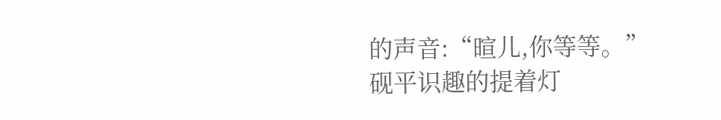的声音:“暄儿,你等等。”
砚平识趣的提着灯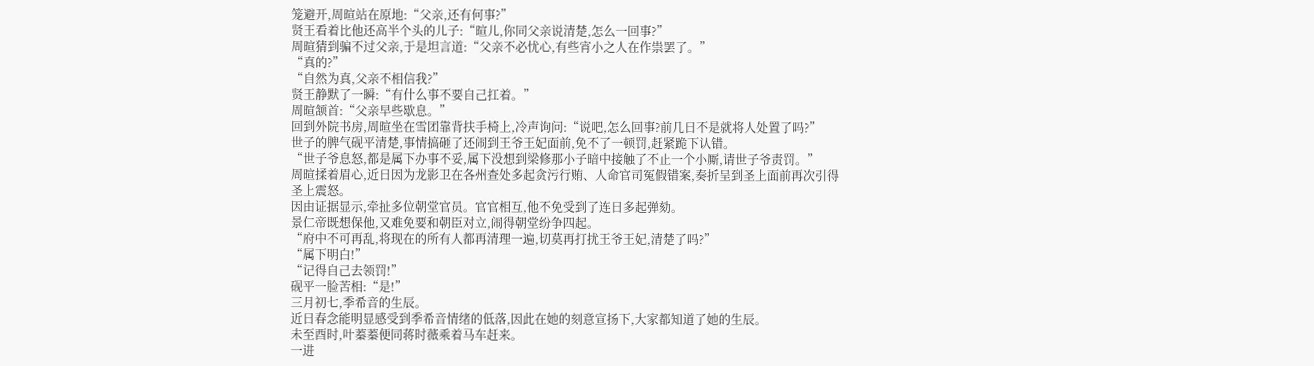笼避开,周暄站在原地:“父亲,还有何事?”
贤王看着比他还高半个头的儿子:“暄儿,你同父亲说清楚,怎么一回事?”
周暄猜到骗不过父亲,于是坦言道:“父亲不必忧心,有些宵小之人在作祟罢了。”
“真的?”
“自然为真,父亲不相信我?”
贤王静默了一瞬:“有什么事不要自己扛着。”
周暄颔首:“父亲早些歇息。”
回到外院书房,周暄坐在雪团靠背扶手椅上,冷声询问:“说吧,怎么回事?前几日不是就将人处置了吗?”
世子的脾气砚平清楚,事情搞砸了还闹到王爷王妃面前,免不了一顿罚,赶紧跪下认错。
“世子爷息怒,都是属下办事不妥,属下没想到梁修那小子暗中接触了不止一个小厮,请世子爷责罚。”
周暄揉着眉心,近日因为龙影卫在各州查处多起贪污行贿、人命官司冤假错案,奏折呈到圣上面前再次引得圣上震怒。
因由证据显示,牵扯多位朝堂官员。官官相互,他不免受到了连日多起弹劾。
景仁帝既想保他,又难免要和朝臣对立,闹得朝堂纷争四起。
“府中不可再乱,将现在的所有人都再清理一遍,切莫再打扰王爷王妃,清楚了吗?”
“属下明白!”
“记得自己去领罚!”
砚平一脸苦相:“是!”
三月初七,季希音的生辰。
近日春念能明显感受到季希音情绪的低落,因此在她的刻意宣扬下,大家都知道了她的生辰。
未至酉时,叶蓁蓁便同蒋时薇乘着马车赶来。
一进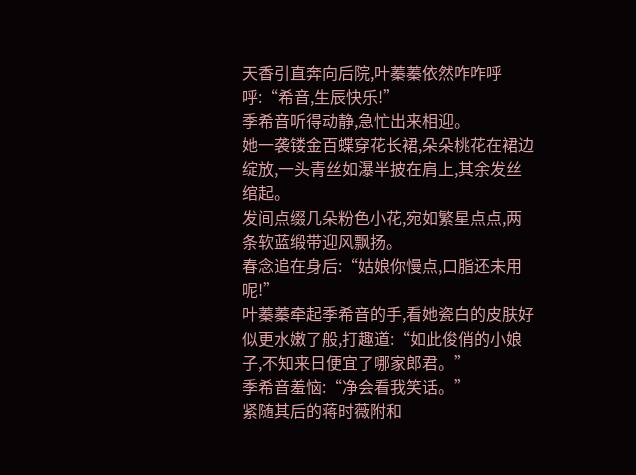天香引直奔向后院,叶蓁蓁依然咋咋呼呼:“希音,生辰快乐!”
季希音听得动静,急忙出来相迎。
她一袭镂金百蝶穿花长裙,朵朵桃花在裙边绽放,一头青丝如瀑半披在肩上,其余发丝绾起。
发间点缀几朵粉色小花,宛如繁星点点,两条软蓝缎带迎风飘扬。
春念追在身后:“姑娘你慢点,口脂还未用呢!”
叶蓁蓁牵起季希音的手,看她瓷白的皮肤好似更水嫩了般,打趣道:“如此俊俏的小娘子,不知来日便宜了哪家郎君。”
季希音羞恼:“净会看我笑话。”
紧随其后的蒋时薇附和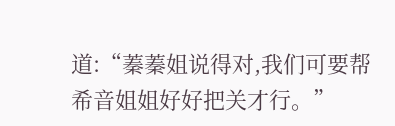道:“蓁蓁姐说得对,我们可要帮希音姐姐好好把关才行。”